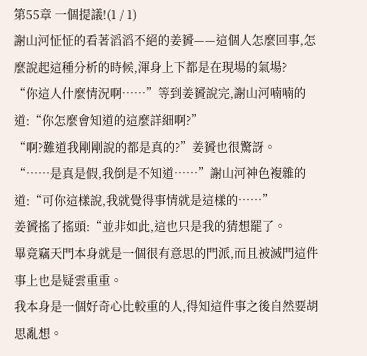第55章 一個提議!(1 / 1)
謝山河怔怔的看著滔滔不絕的姜贇——這個人怎麼回事,怎麼說起這種分析的時候,渾身上下都是在現場的氣場?
“你這人什麼情況啊……”等到姜贇說完,謝山河喃喃的道:“你怎麼會知道的這麼詳細啊?”
“啊?難道我剛剛說的都是真的?”姜贇也很驚訝。
“……是真是假,我倒是不知道……”謝山河神色複雜的道:“可你這樣說,我就覺得事情就是這樣的……”
姜贇搖了搖頭:“並非如此,這也只是我的猜想罷了。
畢竟竊天門本身就是一個很有意思的門派,而且被滅門這件事上也是疑雲重重。
我本身是一個好奇心比較重的人,得知這件事之後自然要胡思亂想。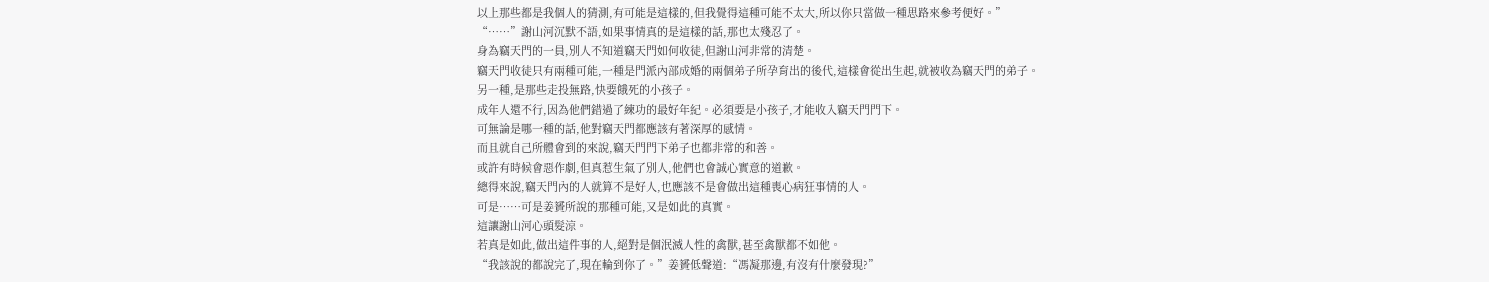以上那些都是我個人的猜測,有可能是這樣的,但我覺得這種可能不太大,所以你只當做一種思路來參考便好。”
“……”謝山河沉默不語,如果事情真的是這樣的話,那也太殘忍了。
身為竊天門的一員,別人不知道竊天門如何收徒,但謝山河非常的清楚。
竊天門收徒只有兩種可能,一種是門派內部成婚的兩個弟子所孕育出的後代,這樣會從出生起,就被收為竊天門的弟子。
另一種,是那些走投無路,快要餓死的小孩子。
成年人還不行,因為他們錯過了練功的最好年紀。必須要是小孩子,才能收入竊天門門下。
可無論是哪一種的話,他對竊天門都應該有著深厚的感情。
而且就自己所體會到的來說,竊天門門下弟子也都非常的和善。
或許有時候會惡作劇,但真惹生氣了別人,他們也會誠心實意的道歉。
總得來說,竊天門內的人就算不是好人,也應該不是會做出這種喪心病狂事情的人。
可是……可是姜贇所說的那種可能,又是如此的真實。
這讓謝山河心頭髮涼。
若真是如此,做出這件事的人,絕對是個泯滅人性的禽獸,甚至禽獸都不如他。
“我該說的都說完了,現在輪到你了。”姜贇低聲道:“馮凝那邊,有沒有什麼發現?”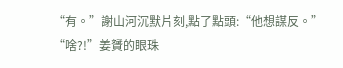“有。”謝山河沉默片刻,點了點頭:“他想謀反。”
“啥?!”姜贇的眼珠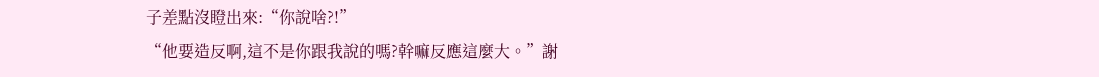子差點沒瞪出來:“你說啥?!”
“他要造反啊,這不是你跟我說的嗎?幹嘛反應這麼大。”謝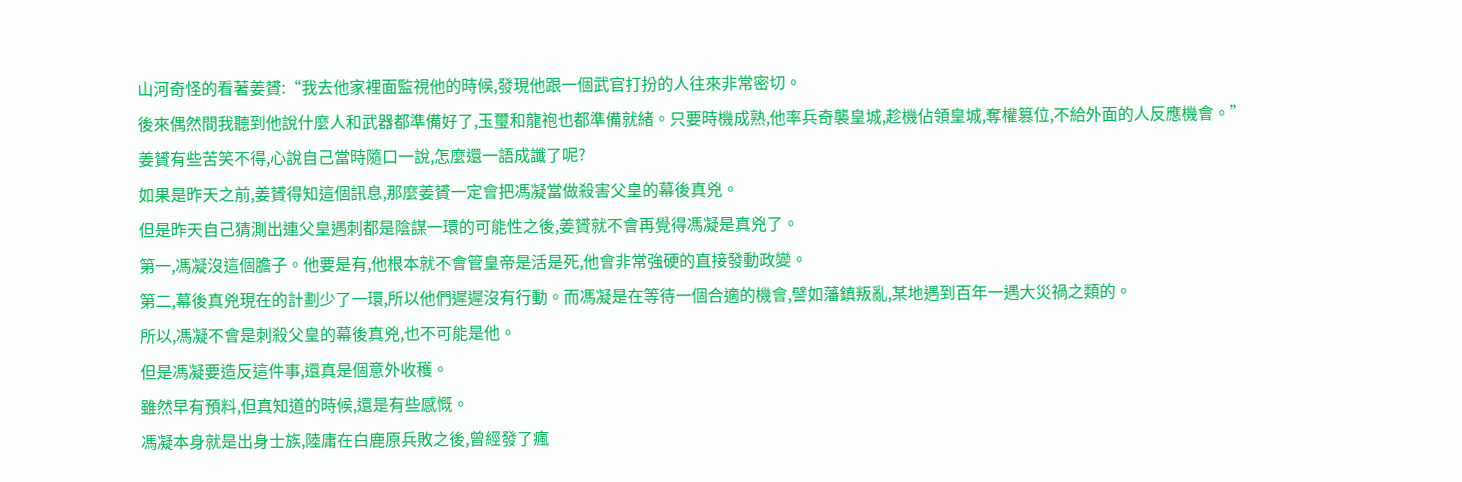山河奇怪的看著姜贇:“我去他家裡面監視他的時候,發現他跟一個武官打扮的人往來非常密切。
後來偶然間我聽到他說什麼人和武器都準備好了,玉璽和龍袍也都準備就緒。只要時機成熟,他率兵奇襲皇城,趁機佔領皇城,奪權篡位,不給外面的人反應機會。”
姜贇有些苦笑不得,心說自己當時隨口一說,怎麼還一語成讖了呢?
如果是昨天之前,姜贇得知這個訊息,那麼姜贇一定會把馮凝當做殺害父皇的幕後真兇。
但是昨天自己猜測出連父皇遇刺都是陰謀一環的可能性之後,姜贇就不會再覺得馮凝是真兇了。
第一,馮凝沒這個膽子。他要是有,他根本就不會管皇帝是活是死,他會非常強硬的直接發動政變。
第二,幕後真兇現在的計劃少了一環,所以他們遲遲沒有行動。而馮凝是在等待一個合適的機會,譬如藩鎮叛亂,某地遇到百年一遇大災禍之類的。
所以,馮凝不會是刺殺父皇的幕後真兇,也不可能是他。
但是馮凝要造反這件事,還真是個意外收穫。
雖然早有預料,但真知道的時候,還是有些感慨。
馮凝本身就是出身士族,陸庸在白鹿原兵敗之後,曾經發了瘋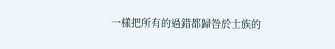一樣把所有的過錯都歸咎於士族的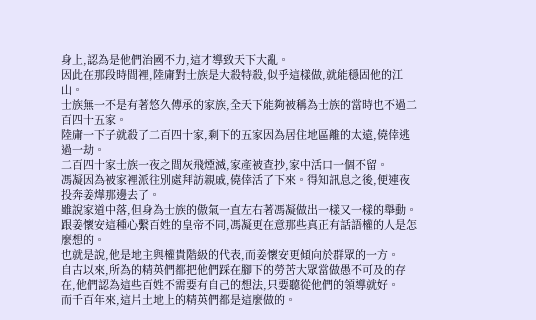身上,認為是他們治國不力,這才導致天下大亂。
因此在那段時間裡,陸庸對士族是大殺特殺,似乎這樣做,就能穩固他的江山。
士族無一不是有著悠久傳承的家族,全天下能夠被稱為士族的當時也不過二百四十五家。
陸庸一下子就殺了二百四十家,剩下的五家因為居住地區離的太遠,僥倖逃過一劫。
二百四十家士族一夜之間灰飛煙滅,家產被查抄,家中活口一個不留。
馮凝因為被家裡派往別處拜訪親戚,僥倖活了下來。得知訊息之後,便連夜投奔姜燁那邊去了。
雖說家道中落,但身為士族的傲氣一直左右著馮凝做出一樣又一樣的舉動。
跟姜懷安這種心繫百姓的皇帝不同,馮凝更在意那些真正有話語權的人是怎麼想的。
也就是說,他是地主與權貴階級的代表,而姜懷安更傾向於群眾的一方。
自古以來,所為的精英們都把他們踩在腳下的勞苦大眾當做愚不可及的存在,他們認為這些百姓不需要有自己的想法,只要聽從他們的領導就好。
而千百年來,這片土地上的精英們都是這麼做的。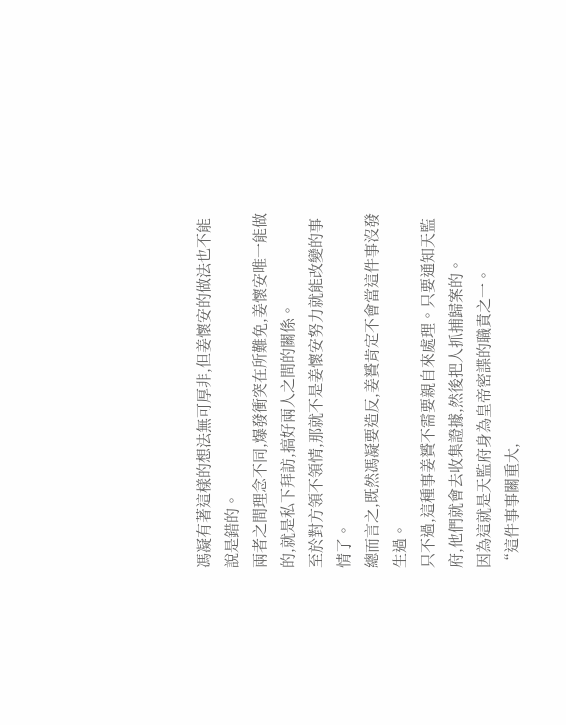馮凝有著這樣的想法無可厚非,但姜懷安的做法也不能說是錯的。
兩者之間理念不同,爆發衝突在所難免,姜懷安唯一能做的,就是私下拜訪,搞好兩人之間的關係。
至於對方領不領情,那就不是姜懷安努力就能改變的事情了。
總而言之,既然馮凝要造反,姜贇肯定不會當這件事沒發生過。
只不過,這種事姜贇不需要親自來處理。只要通知天監府,他們就會去收集證據,然後把人抓捕歸案的。
因為這就是天監府身為皇帝密諜的職責之一。
“這件事事關重大,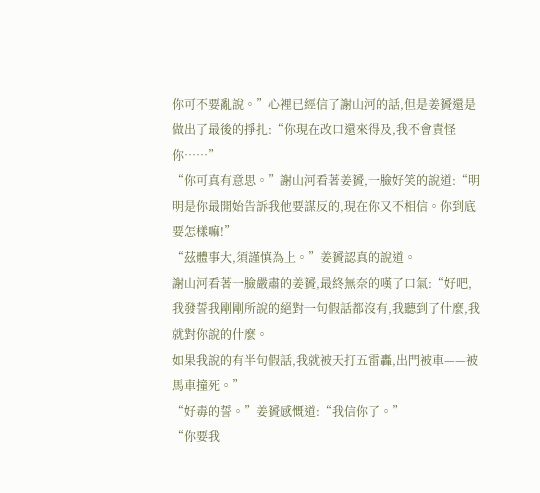你可不要亂說。”心裡已經信了謝山河的話,但是姜贇還是做出了最後的掙扎:“你現在改口還來得及,我不會責怪你……”
“你可真有意思。”謝山河看著姜贇,一臉好笑的說道:“明明是你最開始告訴我他要謀反的,現在你又不相信。你到底要怎樣嘛!”
“茲體事大,須謹慎為上。”姜贇認真的說道。
謝山河看著一臉嚴肅的姜贇,最終無奈的嘆了口氣:“好吧,我發誓我剛剛所說的絕對一句假話都沒有,我聽到了什麼,我就對你說的什麼。
如果我說的有半句假話,我就被天打五雷轟,出門被車——被馬車撞死。”
“好毒的誓。”姜贇感慨道:“我信你了。”
“你要我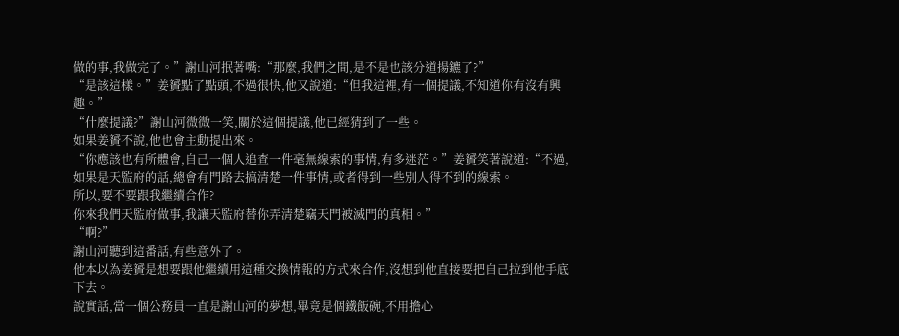做的事,我做完了。”謝山河抿著嘴:“那麼,我們之間,是不是也該分道揚鑣了?”
“是該這樣。”姜贇點了點頭,不過很快,他又說道:“但我這裡,有一個提議,不知道你有沒有興趣。”
“什麼提議?”謝山河微微一笑,關於這個提議,他已經猜到了一些。
如果姜贇不說,他也會主動提出來。
“你應該也有所體會,自己一個人追查一件毫無線索的事情,有多迷茫。”姜贇笑著說道:“不過,如果是天監府的話,總會有門路去搞清楚一件事情,或者得到一些別人得不到的線索。
所以,要不要跟我繼續合作?
你來我們天監府做事,我讓天監府替你弄清楚竊天門被滅門的真相。”
“啊?”
謝山河聽到這番話,有些意外了。
他本以為姜贇是想要跟他繼續用這種交換情報的方式來合作,沒想到他直接要把自己拉到他手底下去。
說實話,當一個公務員一直是謝山河的夢想,畢竟是個鐵飯碗,不用擔心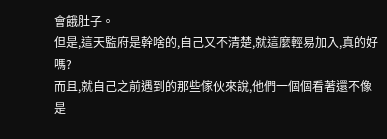會餓肚子。
但是,這天監府是幹啥的,自己又不清楚,就這麼輕易加入,真的好嗎?
而且,就自己之前遇到的那些傢伙來說,他們一個個看著還不像是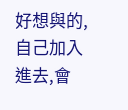好想與的,自己加入進去,會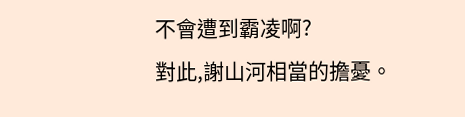不會遭到霸凌啊?
對此,謝山河相當的擔憂。